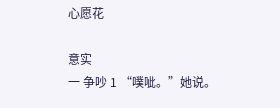心愿花

意实
一 争吵 1 “噗呲。”她说。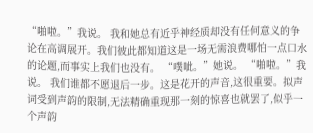“啪啦。”我说。 我和她总有近乎神经质却没有任何意义的争论在高调展开。我们彼此都知道这是一场无需浪费哪怕一点口水的论题,而事实上我们也没有。 “噗呲。”她说。 “啪啦。”我说。 我们谁都不愿退后一步。这是花开的声音,这很重要。拟声词受到声韵的限制,无法精确重现那一刻的惊喜也就罢了,似乎一个声韵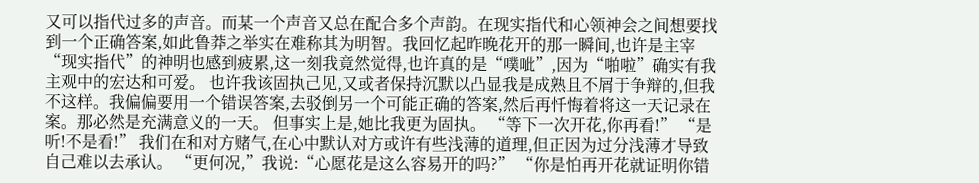又可以指代过多的声音。而某一个声音又总在配合多个声韵。在现实指代和心领神会之间想要找到一个正确答案,如此鲁莽之举实在难称其为明智。我回忆起昨晚花开的那一瞬间,也许是主宰“现实指代”的神明也感到疲累,这一刻我竟然觉得,也许真的是“噗呲”,因为“啪啦”确实有我主观中的宏达和可爱。 也许我该固执己见,又或者保持沉默以凸显我是成熟且不屑于争辩的,但我不这样。我偏偏要用一个错误答案,去驳倒另一个可能正确的答案,然后再忏悔着将这一天记录在案。那必然是充满意义的一天。 但事实上是,她比我更为固执。 “等下一次开花,你再看!” “是听!不是看!” 我们在和对方赌气,在心中默认对方或许有些浅薄的道理,但正因为过分浅薄才导致自己难以去承认。 “更何况,”我说:“心愿花是这么容易开的吗?” “你是怕再开花就证明你错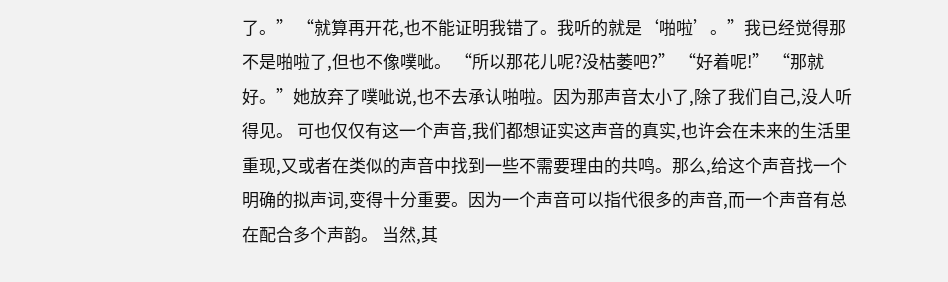了。” “就算再开花,也不能证明我错了。我听的就是‘啪啦’。”我已经觉得那不是啪啦了,但也不像噗呲。 “所以那花儿呢?没枯萎吧?” “好着呢!” “那就好。”她放弃了噗呲说,也不去承认啪啦。因为那声音太小了,除了我们自己,没人听得见。 可也仅仅有这一个声音,我们都想证实这声音的真实,也许会在未来的生活里重现,又或者在类似的声音中找到一些不需要理由的共鸣。那么,给这个声音找一个明确的拟声词,变得十分重要。因为一个声音可以指代很多的声音,而一个声音有总在配合多个声韵。 当然,其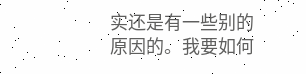实还是有一些别的原因的。我要如何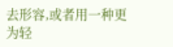去形容,或者用一种更为轻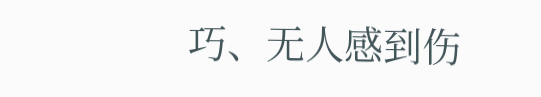巧、无人感到伤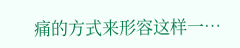痛的方式来形容这样一…